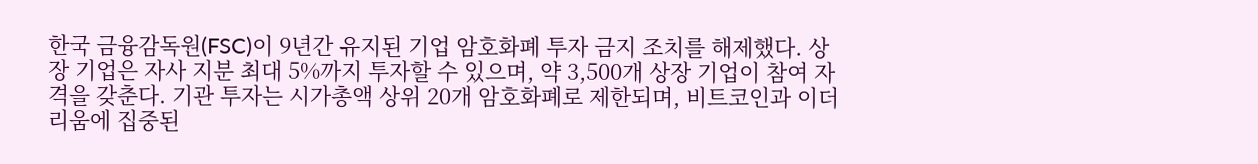한국 금융감독원(FSC)이 9년간 유지된 기업 암호화폐 투자 금지 조치를 해제했다. 상장 기업은 자사 지분 최대 5%까지 투자할 수 있으며, 약 3,500개 상장 기업이 참여 자격을 갖춘다. 기관 투자는 시가총액 상위 20개 암호화폐로 제한되며, 비트코인과 이더리움에 집중된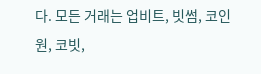다. 모든 거래는 업비트, 빗썸, 코인원, 코빗,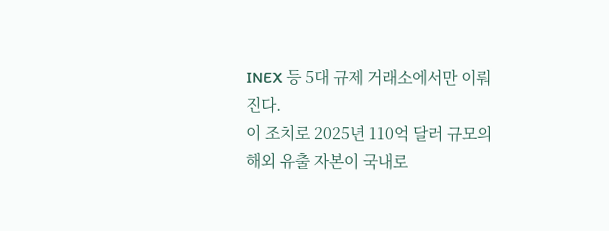INEX 등 5대 규제 거래소에서만 이뤄진다.
이 조치로 2025년 110억 달러 규모의 해외 유출 자본이 국내로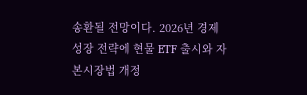송환될 전망이다. 2026년 경제 성장 전략에 현물 ETF 출시와 자본시장법 개정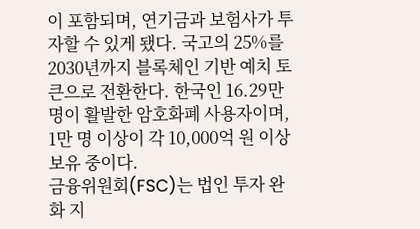이 포함되며, 연기금과 보험사가 투자할 수 있게 됐다. 국고의 25%를 2030년까지 블록체인 기반 예치 토큰으로 전환한다. 한국인 16.29만 명이 활발한 암호화폐 사용자이며, 1만 명 이상이 각 10,000억 원 이상 보유 중이다.
금융위원회(FSC)는 법인 투자 완화 지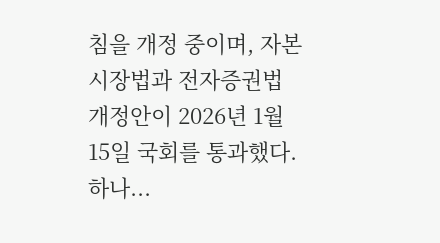침을 개정 중이며, 자본시장법과 전자증권법 개정안이 2026년 1월 15일 국회를 통과했다. 하나...